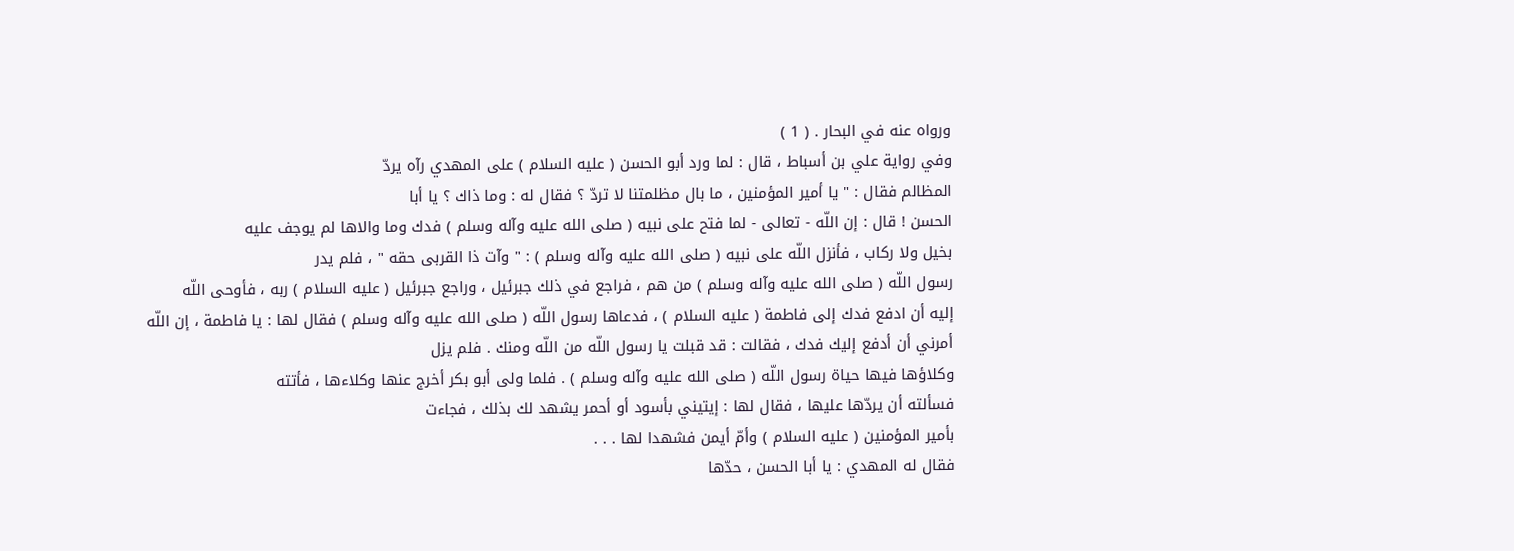ورواه عنه في البحار . ( 1 )
وفي رواية علي بن أسباط ، قال : لما ورد أبو الحسن ( عليه السلام ) على المهدي رآه يردّ
المظالم فقال : " يا أمير المؤمنين ، ما بال مظلمتنا لا تردّ ؟ فقال له : وما ذاك ؟ يا أبا
الحسن ! قال : إن اللّه - تعالى - لما فتح على نبيه ( صلى الله عليه وآله وسلم ) فدك وما والاها لم يوجف عليه
بخيل ولا ركاب ، فأنزل اللّه على نبيه ( صلى الله عليه وآله وسلم ) : " وآت ذا القربى حقه " ، فلم يدر
رسول اللّه ( صلى الله عليه وآله وسلم ) من هم ، فراجع في ذلك جبرئيل ، وراجع جبرئيل ( عليه السلام ) ربه ، فأوحى اللّه
إليه أن ادفع فدك إلى فاطمة ( عليه السلام ) ، فدعاها رسول اللّه ( صلى الله عليه وآله وسلم ) فقال لها : يا فاطمة ، إن اللّه
أمرني أن أدفع إليك فدك ، فقالت : قد قبلت يا رسول اللّه من اللّه ومنك . فلم يزل
وكلاؤها فيها حياة رسول اللّه ( صلى الله عليه وآله وسلم ) . فلما ولى أبو بكر أخرج عنها وكلاءها ، فأتته
فسألته أن يردّها عليها ، فقال لها : إيتيني بأسود أو أحمر يشهد لك بذلك ، فجاءت
بأمير المؤمنين ( عليه السلام ) وأمّ أيمن فشهدا لها . . .
فقال له المهدي : يا أبا الحسن ، حدّها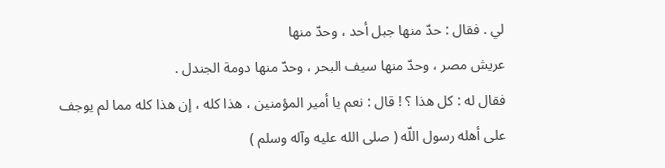لي . فقال : حدّ منها جبل أحد ، وحدّ منها
عريش مصر ، وحدّ منها سيف البحر ، وحدّ منها دومة الجندل .
فقال له : كل هذا ؟ ! قال : نعم يا أمير المؤمنين ، هذا كله ، إن هذا كله مما لم يوجف
على أهله رسول اللّه ( صلى الله عليه وآله وسلم )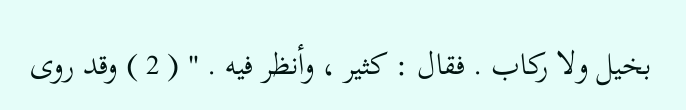بخيل ولا ركاب . فقال : كثير ، وأنظر فيه . " ( 2 ) وقد روى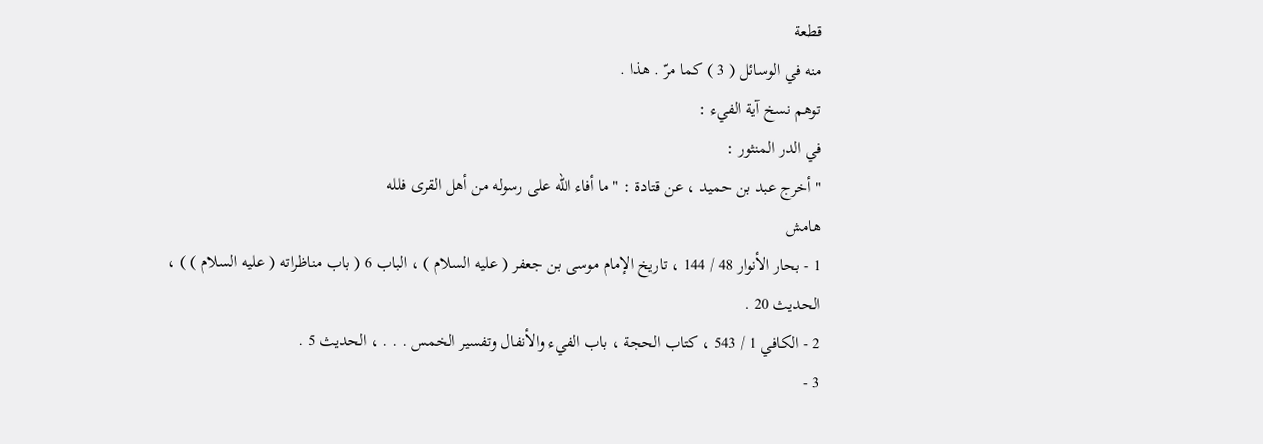قطعة
منه في الوسائل ( 3 ) كما مرّ . هذا .
توهم نسخ آية الفيء :
في الدر المنثور :
" أخرج عبد بن حميد ، عن قتادة : " ما أفاء اللّه على رسوله من أهل القرى فلله
هامش
1 - بحار الأنوار 48 / 144 ، تاريخ الإمام موسى بن جعفر ( عليه السلام ) ، الباب 6 ( باب مناظراته ( عليه السلام ) ) ،
الحديث 20 .
2 - الكافي 1 / 543 ، كتاب الحجة ، باب الفيء والأنفال وتفسير الخمس . . . ، الحديث 5 .
3 -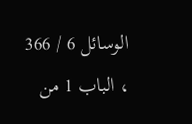الوسائل 6 / 366 ، الباب 1 من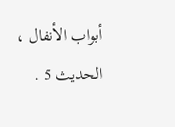أبواب الأنفال ، الحديث 5 .